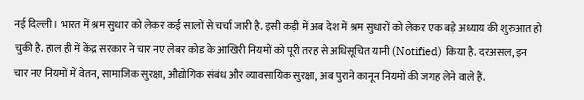नई दिल्ली। भारत में श्रम सुधार को लेकर कई सालों से चर्चा जारी है. इसी कड़ी में अब देश में श्रम सुधारों को लेकर एक बड़े अध्याय की शुरुआत हो चुकी है. हाल ही में केंद्र सरकार ने चार नए लेबर कोड के आखिरी नियमों को पूरी तरह से अधिसूचित यानी (Notified) किया है. दरअसल, इन चार नए नियमों में वेतन, सामाजिक सुरक्षा, औद्योगिक संबंध और व्यावसायिक सुरक्षा, अब पुराने कानून नियमों की जगह लेने वाले हैं.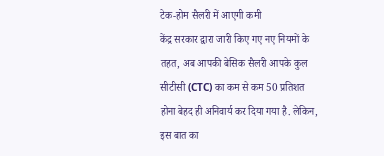टेक-होम सैलरी में आएगी कमी
केंद्र सरकार द्वारा जारी किए गए नए नियमों के तहत, अब आपकी बेसिक सैलरी आपके कुल सीटीसी (CTC) का कम से कम 50 प्रतिशत होना बेहद ही अनिवार्य कर दिया गया है. लेकिन, इस बात का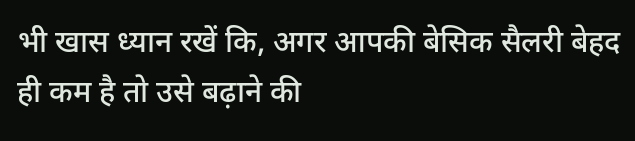भी खास ध्यान रखें कि, अगर आपकी बेसिक सैलरी बेहद ही कम है तो उसे बढ़ाने की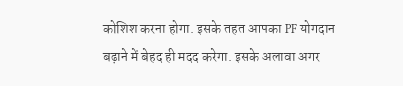कोशिश करना होगा. इसके तहत आपका PF योगदान बढ़ाने में बेहद ही मदद करेगा. इसके अलावा अगर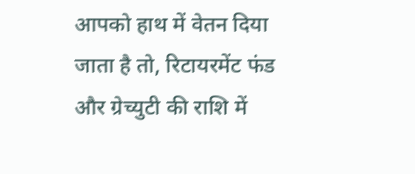आपको हाथ में वेतन दिया जाता है तो, रिटायरमेंट फंड और ग्रेच्युटी की राशि में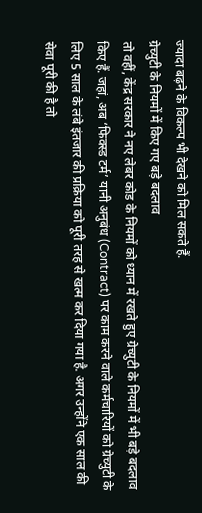ज्यादा बढ़ने के विकल्प भी देखने को मिल सकते हैं.
ग्रेच्युटी के नियमों में किए गए बड़े बदलाव
तो वहीं, केंद्र सरकार ने नए लेबर कोड के नियमों को ध्यान में रखते हुए ग्रेच्युटी के नियमों में भी बड़े बदलाव किए हैं. जहां, अब ‘फिक्स्ड टर्म’ यानी अनुबंध (Contract) पर काम करने वाले कर्मचारियों को ग्रेच्युटी के लिए 5 साल के लंबे इंतजार की प्रक्रिया को पूरी तरह से खत्म कर दिया गया है. अगर उन्होंने एक साल की सेवा पूरी की है तो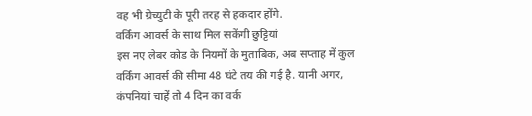वह भी ग्रेच्युटी के पूरी तरह से हकदार होंगे.
वर्किंग आवर्स के साथ मिल सकेंगी छुट्टियां
इस नए लेबर कोड के नियमों के मुताबिक, अब सप्ताह में कुल वर्किंग आवर्स की सीमा 48 घंटे तय की गई है. यानी अगर, कंपनियां चाहें तो 4 दिन का वर्क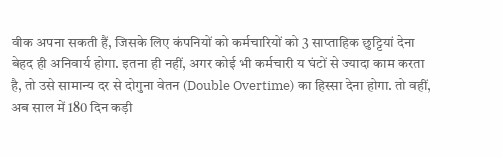वीक अपना सकती हैं, जिसके लिए कंपनियों को कर्मचारियों को 3 साप्ताहिक छुट्टियां देना बेहद ही अनिवार्य होगा. इतना ही नहीं, अगर कोई भी कर्मचारी य घंटों से ज्यादा काम करता है, तो उसे सामान्य दर से दोगुना वेतन (Double Overtime) का हिस्सा देना होगा. तो वहीं, अब साल में 180 दिन कड़ी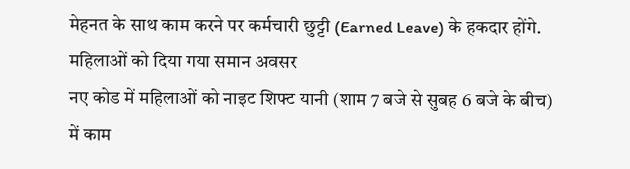मेहनत के साथ काम करने पर कर्मचारी छुट्टी (Earned Leave) के हकदार होंगे.
महिलाओं को दिया गया समान अवसर
नए कोड में महिलाओं को नाइट शिफ्ट यानी (शाम 7 बजे से सुबह 6 बजे के बीच) में काम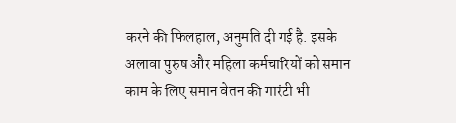करने की फिलहाल, अनुमति दी गई है. इसके अलावा पुरुष और महिला कर्मचारियों को समान काम के लिए समान वेतन की गारंटी भी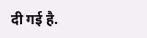दी गई है.